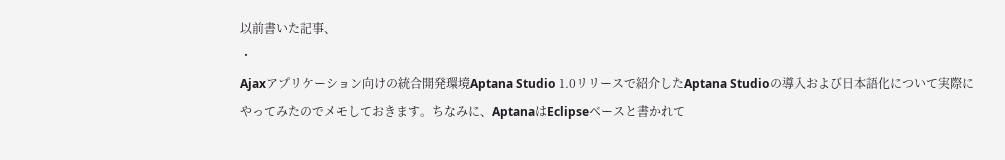以前書いた記事、
・
Ajaxアプリケーション向けの統合開発環境Aptana Studio 1.0リリースで紹介したAptana Studioの導入および日本語化について実際にやってみたのでメモしておきます。ちなみに、AptanaはEclipseベースと書かれて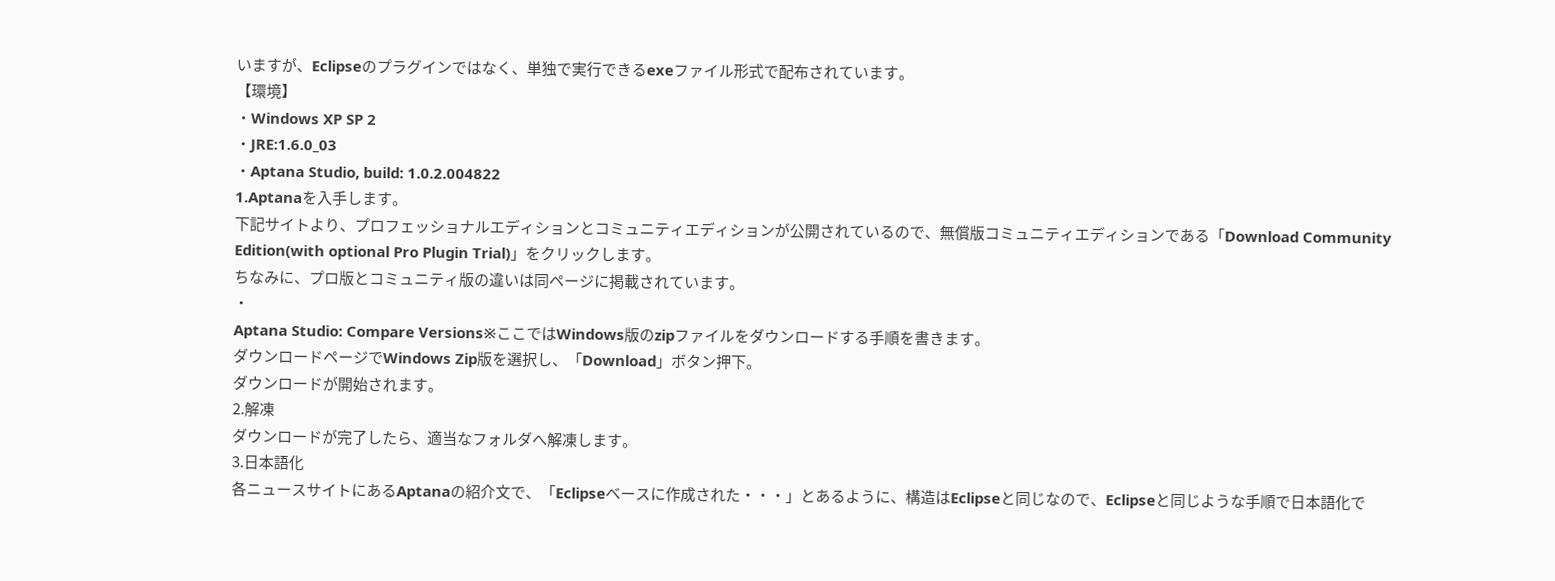いますが、Eclipseのプラグインではなく、単独で実行できるexeファイル形式で配布されています。
【環境】
・Windows XP SP 2
・JRE:1.6.0_03
・Aptana Studio, build: 1.0.2.004822
1.Aptanaを入手します。
下記サイトより、プロフェッショナルエディションとコミュニティエディションが公開されているので、無償版コミュニティエディションである「Download Community Edition(with optional Pro Plugin Trial)」をクリックします。
ちなみに、プロ版とコミュニティ版の違いは同ページに掲載されています。
・
Aptana Studio: Compare Versions※ここではWindows版のzipファイルをダウンロードする手順を書きます。
ダウンロードページでWindows Zip版を選択し、「Download」ボタン押下。
ダウンロードが開始されます。
2.解凍
ダウンロードが完了したら、適当なフォルダへ解凍します。
3.日本語化
各ニュースサイトにあるAptanaの紹介文で、「Eclipseベースに作成された・・・」とあるように、構造はEclipseと同じなので、Eclipseと同じような手順で日本語化で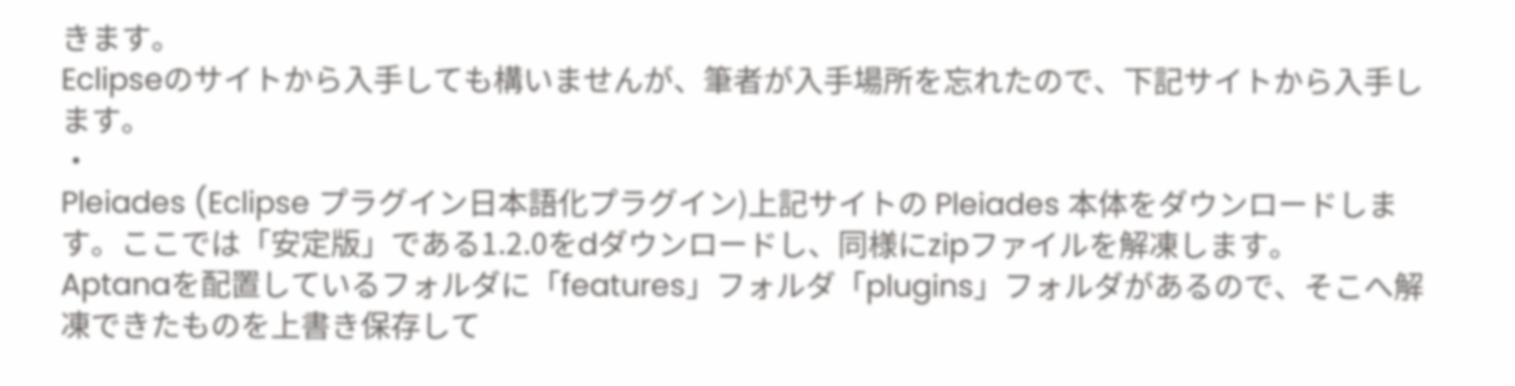きます。
Eclipseのサイトから入手しても構いませんが、筆者が入手場所を忘れたので、下記サイトから入手します。
・
Pleiades (Eclipse プラグイン日本語化プラグイン)上記サイトの Pleiades 本体をダウンロードします。ここでは「安定版」である1.2.0をdダウンロードし、同様にzipファイルを解凍します。
Aptanaを配置しているフォルダに「features」フォルダ「plugins」フォルダがあるので、そこへ解凍できたものを上書き保存して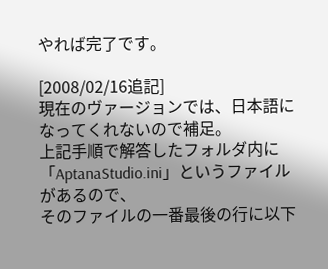やれば完了です。

[2008/02/16追記]
現在のヴァージョンでは、日本語になってくれないので補足。
上記手順で解答したフォルダ内に「AptanaStudio.ini」というファイルがあるので、
そのファイルの一番最後の行に以下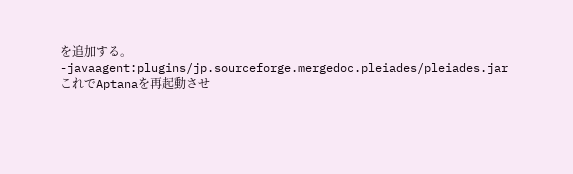を追加する。
-javaagent:plugins/jp.sourceforge.mergedoc.pleiades/pleiades.jar
これでAptanaを再起動させ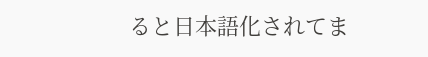ると日本語化されてま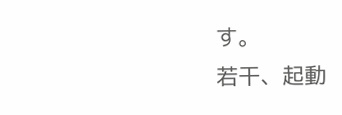す。
若干、起動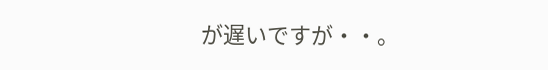が遅いですが・・。